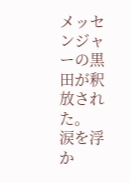メッセンジャーの黒田が釈放された。
涙を浮か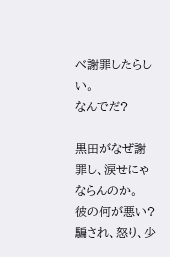べ謝罪したらしい。
なんでだ?

黒田がなぜ謝罪し、涙せにゃならんのか。
彼の何が悪い?
騙され、怒り、少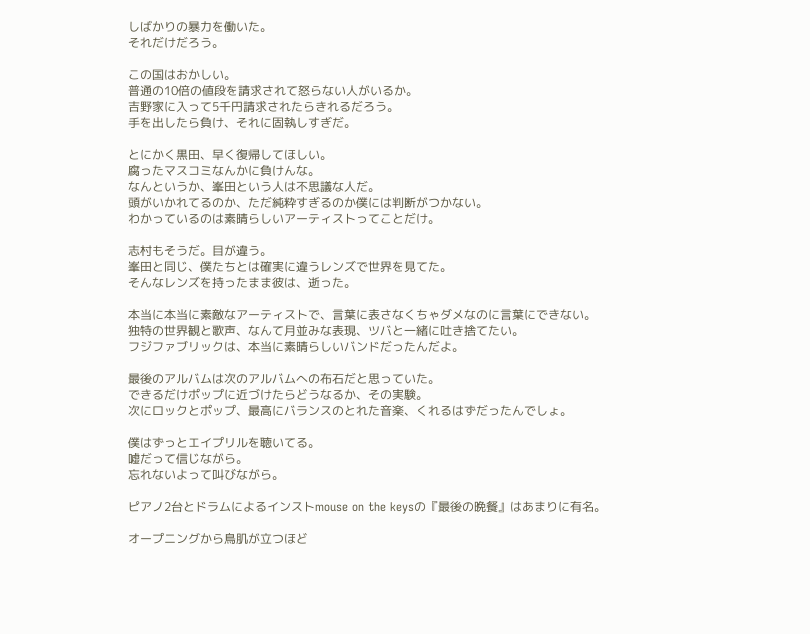しばかりの暴力を働いた。
それだけだろう。

この国はおかしい。
普通の10倍の値段を請求されて怒らない人がいるか。
吉野家に入って5千円請求されたらきれるだろう。
手を出したら負け、それに固執しすぎだ。

とにかく黒田、早く復帰してほしい。
腐ったマスコミなんかに負けんな。
なんというか、峯田という人は不思議な人だ。
頭がいかれてるのか、ただ純粋すぎるのか僕には判断がつかない。
わかっているのは素晴らしいアーティストってことだけ。

志村もそうだ。目が違う。
峯田と同じ、僕たちとは確実に違うレンズで世界を見てた。
そんなレンズを持ったまま彼は、逝った。

本当に本当に素敵なアーティストで、言葉に表さなくちゃダメなのに言葉にできない。
独特の世界観と歌声、なんて月並みな表現、ツバと一緒に吐き捨てたい。
フジファブリックは、本当に素晴らしいバンドだったんだよ。

最後のアルバムは次のアルバムへの布石だと思っていた。
できるだけポップに近づけたらどうなるか、その実験。
次にロックとポップ、最高にバランスのとれた音楽、くれるはずだったんでしょ。

僕はずっとエイプリルを聴いてる。
嘘だって信じながら。
忘れないよって叫びながら。

ピアノ2台とドラムによるインストmouse on the keysの『最後の晩餐』はあまりに有名。

オープニングから鳥肌が立つほど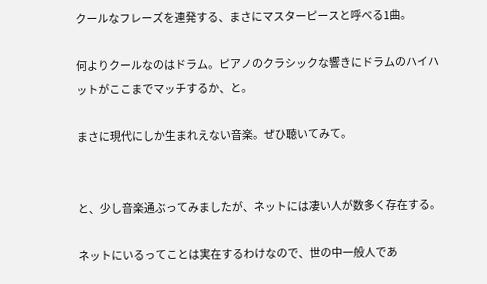クールなフレーズを連発する、まさにマスターピースと呼べる1曲。

何よりクールなのはドラム。ピアノのクラシックな響きにドラムのハイハットがここまでマッチするか、と。

まさに現代にしか生まれえない音楽。ぜひ聴いてみて。


と、少し音楽通ぶってみましたが、ネットには凄い人が数多く存在する。

ネットにいるってことは実在するわけなので、世の中一般人であ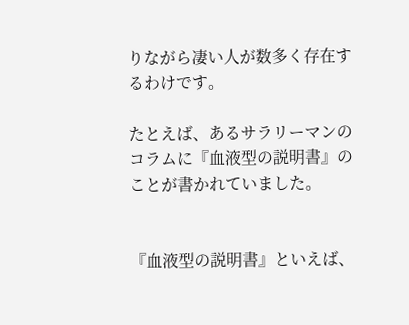りながら凄い人が数多く存在するわけです。

たとえば、あるサラリーマンのコラムに『血液型の説明書』のことが書かれていました。


『血液型の説明書』といえば、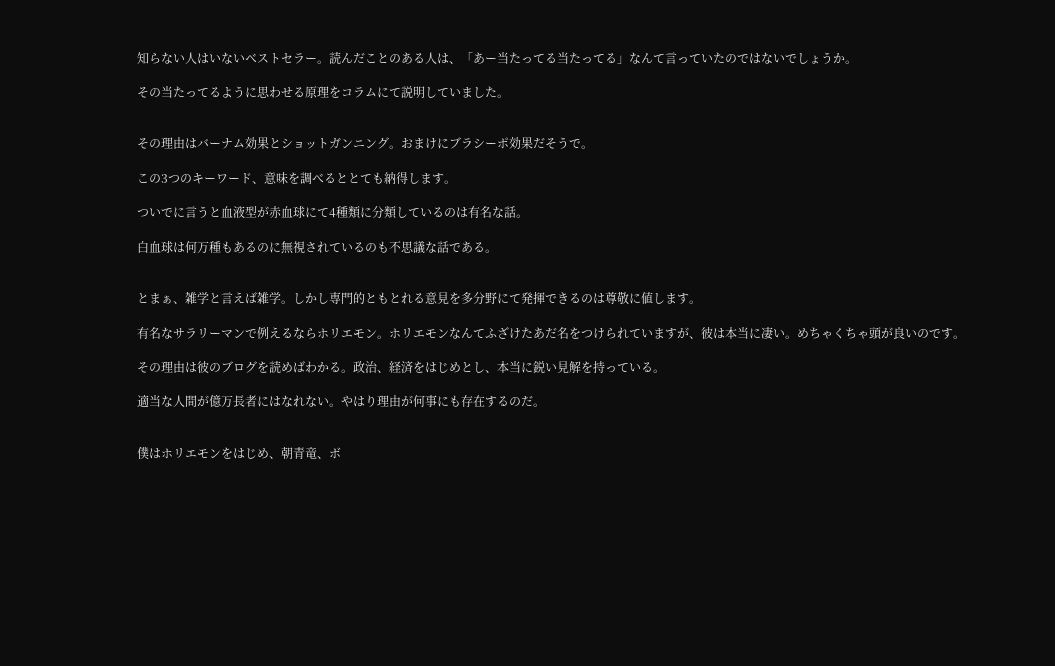知らない人はいないベストセラー。読んだことのある人は、「あー当たってる当たってる」なんて言っていたのではないでしょうか。

その当たってるように思わせる原理をコラムにて説明していました。


その理由はバーナム効果とショットガンニング。おまけにブラシーポ効果だそうで。

この3つのキーワード、意味を調べるととても納得します。

ついでに言うと血液型が赤血球にて4種類に分類しているのは有名な話。

白血球は何万種もあるのに無視されているのも不思議な話である。


とまぁ、雑学と言えば雑学。しかし専門的ともとれる意見を多分野にて発揮できるのは尊敬に値します。

有名なサラリーマンで例えるならホリエモン。ホリエモンなんてふざけたあだ名をつけられていますが、彼は本当に凄い。めちゃくちゃ頭が良いのです。

その理由は彼のブログを読めばわかる。政治、経済をはじめとし、本当に鋭い見解を持っている。

適当な人間が億万長者にはなれない。やはり理由が何事にも存在するのだ。


僕はホリエモンをはじめ、朝青竜、ボ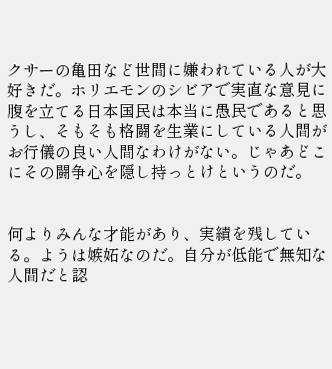クサーの亀田など世間に嫌われている人が大好きだ。ホリエモンのシビアで実直な意見に腹を立てる日本国民は本当に愚民であると思うし、そもそも格闘を生業にしている人間がお行儀の良い人間なわけがない。じゃあどこにその闘争心を隠し持っとけというのだ。


何よりみんな才能があり、実績を残している。ようは嫉妬なのだ。自分が低能で無知な人間だと認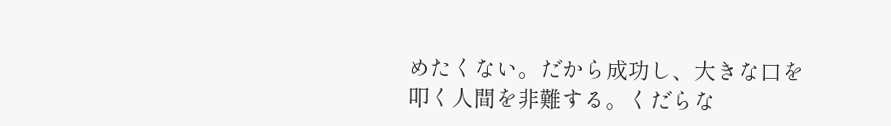めたくない。だから成功し、大きな口を叩く人間を非難する。くだらな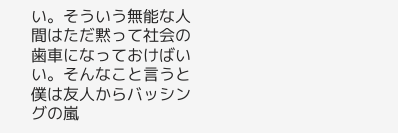い。そういう無能な人間はただ黙って社会の歯車になっておけばいい。そんなこと言うと僕は友人からバッシングの嵐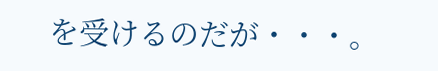を受けるのだが・・・。